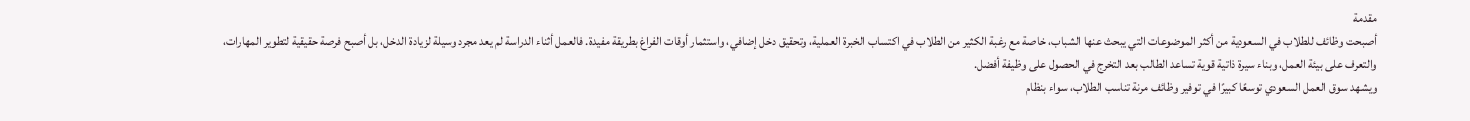مقدمة
أصبحت وظائف للطلاب في السعودية من أكثر الموضوعات التي يبحث عنها الشباب، خاصة مع رغبة الكثير من الطلاب في اكتساب الخبرة العملية، وتحقيق دخل إضافي، واستثمار أوقات الفراغ بطريقة مفيدة. فالعمل أثناء الدراسة لم يعد مجرد وسيلة لزيادة الدخل، بل أصبح فرصة حقيقية لتطوير المهارات، والتعرف على بيئة العمل، وبناء سيرة ذاتية قوية تساعد الطالب بعد التخرج في الحصول على وظيفة أفضل.
ويشهد سوق العمل السعودي توسعًا كبيرًا في توفير وظائف مرنة تناسب الطلاب، سواء بنظام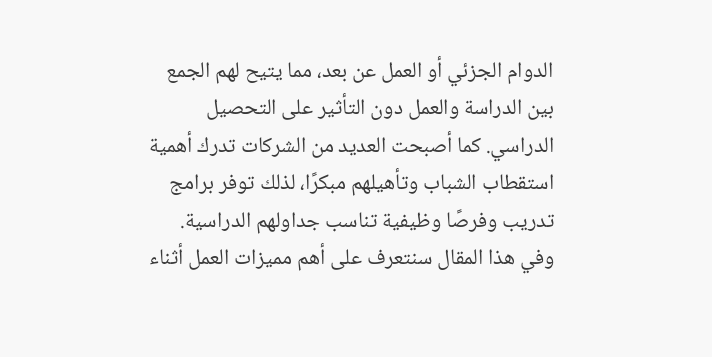الدوام الجزئي أو العمل عن بعد، مما يتيح لهم الجمع بين الدراسة والعمل دون التأثير على التحصيل الدراسي. كما أصبحت العديد من الشركات تدرك أهمية استقطاب الشباب وتأهيلهم مبكرًا، لذلك توفر برامج تدريب وفرصًا وظيفية تناسب جداولهم الدراسية.
وفي هذا المقال سنتعرف على أهم مميزات العمل أثناء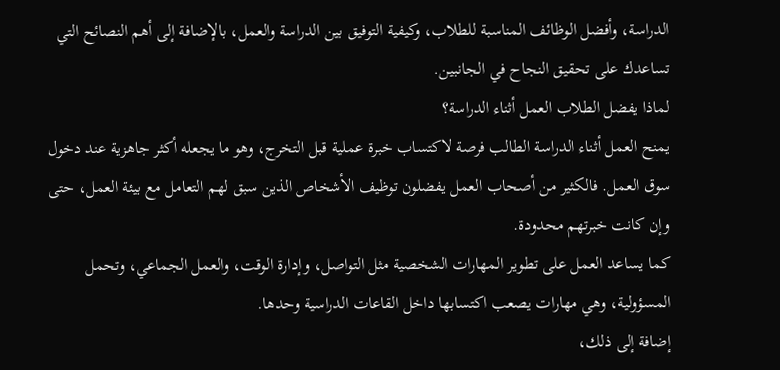الدراسة، وأفضل الوظائف المناسبة للطلاب، وكيفية التوفيق بين الدراسة والعمل، بالإضافة إلى أهم النصائح التي تساعدك على تحقيق النجاح في الجانبين.
لماذا يفضل الطلاب العمل أثناء الدراسة؟
يمنح العمل أثناء الدراسة الطالب فرصة لاكتساب خبرة عملية قبل التخرج، وهو ما يجعله أكثر جاهزية عند دخول سوق العمل. فالكثير من أصحاب العمل يفضلون توظيف الأشخاص الذين سبق لهم التعامل مع بيئة العمل، حتى وإن كانت خبرتهم محدودة.
كما يساعد العمل على تطوير المهارات الشخصية مثل التواصل، وإدارة الوقت، والعمل الجماعي، وتحمل المسؤولية، وهي مهارات يصعب اكتسابها داخل القاعات الدراسية وحدها.
إضافة إلى ذلك،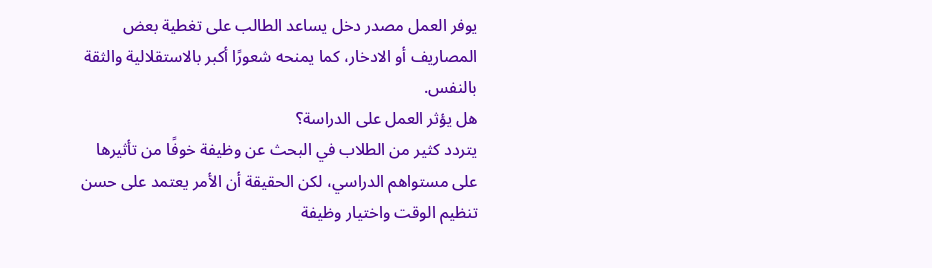يوفر العمل مصدر دخل يساعد الطالب على تغطية بعض المصاريف أو الادخار، كما يمنحه شعورًا أكبر بالاستقلالية والثقة بالنفس.
هل يؤثر العمل على الدراسة؟
يتردد كثير من الطلاب في البحث عن وظيفة خوفًا من تأثيرها على مستواهم الدراسي، لكن الحقيقة أن الأمر يعتمد على حسن تنظيم الوقت واختيار وظيفة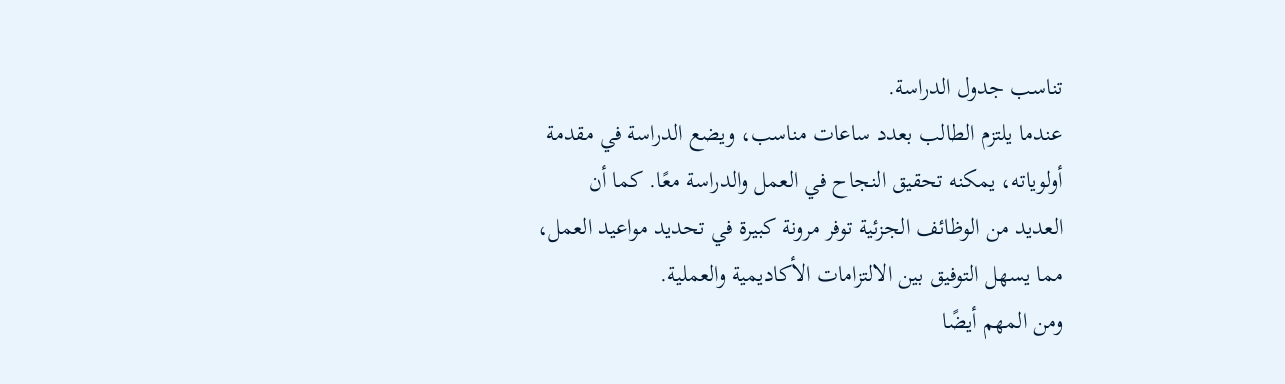تناسب جدول الدراسة.
عندما يلتزم الطالب بعدد ساعات مناسب، ويضع الدراسة في مقدمة أولوياته، يمكنه تحقيق النجاح في العمل والدراسة معًا. كما أن العديد من الوظائف الجزئية توفر مرونة كبيرة في تحديد مواعيد العمل، مما يسهل التوفيق بين الالتزامات الأكاديمية والعملية.
ومن المهم أيضًا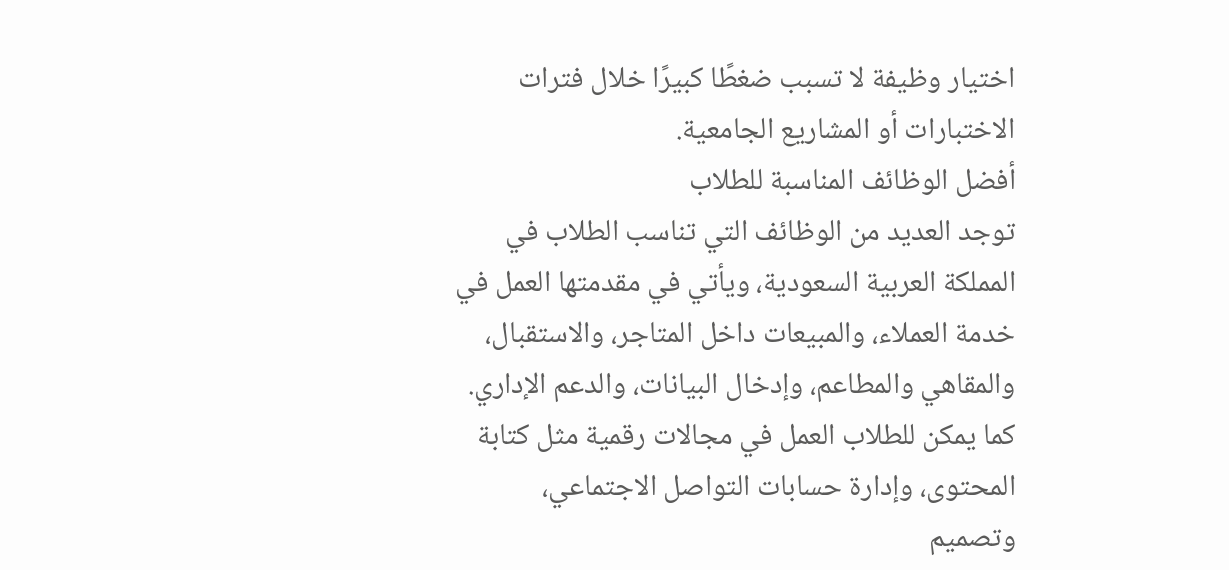اختيار وظيفة لا تسبب ضغطًا كبيرًا خلال فترات الاختبارات أو المشاريع الجامعية.
أفضل الوظائف المناسبة للطلاب
توجد العديد من الوظائف التي تناسب الطلاب في المملكة العربية السعودية، ويأتي في مقدمتها العمل في خدمة العملاء، والمبيعات داخل المتاجر، والاستقبال، والمقاهي والمطاعم، وإدخال البيانات، والدعم الإداري.
كما يمكن للطلاب العمل في مجالات رقمية مثل كتابة المحتوى، وإدارة حسابات التواصل الاجتماعي، وتصميم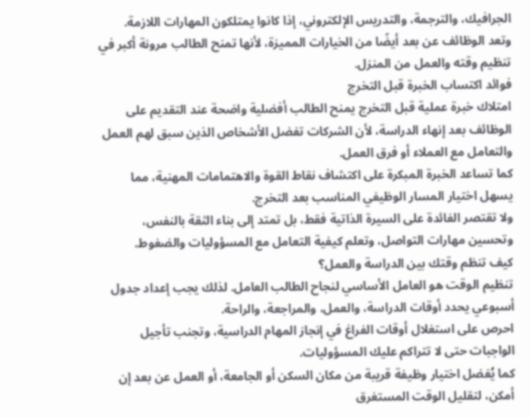الجرافيك، والترجمة، والتدريس الإلكتروني، إذا كانوا يمتلكون المهارات اللازمة.
وتعد الوظائف عن بعد أيضًا من الخيارات المميزة، لأنها تمنح الطالب مرونة أكبر في تنظيم وقته والعمل من المنزل.
فوائد اكتساب الخبرة قبل التخرج
امتلاك خبرة عملية قبل التخرج يمنح الطالب أفضلية واضحة عند التقديم على الوظائف بعد إنهاء الدراسة، لأن الشركات تفضل الأشخاص الذين سبق لهم العمل والتعامل مع العملاء أو فرق العمل.
كما تساعد الخبرة المبكرة على اكتشاف نقاط القوة والاهتمامات المهنية، مما يسهل اختيار المسار الوظيفي المناسب بعد التخرج.
ولا تقتصر الفائدة على السيرة الذاتية فقط، بل تمتد إلى بناء الثقة بالنفس، وتحسين مهارات التواصل، وتعلم كيفية التعامل مع المسؤوليات والضغوط.
كيف تنظم وقتك بين الدراسة والعمل؟
تنظيم الوقت هو العامل الأساسي لنجاح الطالب العامل. لذلك يجب إعداد جدول أسبوعي يحدد أوقات الدراسة، والعمل، والمراجعة، والراحة.
احرص على استغلال أوقات الفراغ في إنجاز المهام الدراسية، وتجنب تأجيل الواجبات حتى لا تتراكم عليك المسؤوليات.
كما يُفضل اختيار وظيفة قريبة من مكان السكن أو الجامعة، أو العمل عن بعد إن أمكن، لتقليل الوقت المستغرق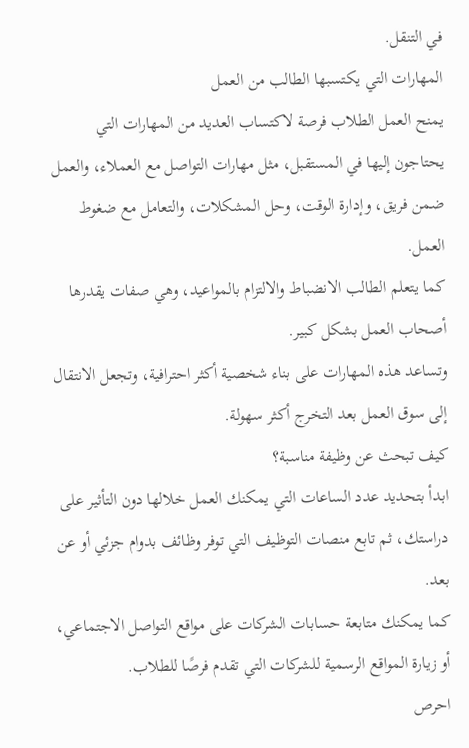في التنقل.
المهارات التي يكتسبها الطالب من العمل
يمنح العمل الطلاب فرصة لاكتساب العديد من المهارات التي يحتاجون إليها في المستقبل، مثل مهارات التواصل مع العملاء، والعمل ضمن فريق، وإدارة الوقت، وحل المشكلات، والتعامل مع ضغوط العمل.
كما يتعلم الطالب الانضباط والالتزام بالمواعيد، وهي صفات يقدرها أصحاب العمل بشكل كبير.
وتساعد هذه المهارات على بناء شخصية أكثر احترافية، وتجعل الانتقال إلى سوق العمل بعد التخرج أكثر سهولة.
كيف تبحث عن وظيفة مناسبة؟
ابدأ بتحديد عدد الساعات التي يمكنك العمل خلالها دون التأثير على دراستك، ثم تابع منصات التوظيف التي توفر وظائف بدوام جزئي أو عن بعد.
كما يمكنك متابعة حسابات الشركات على مواقع التواصل الاجتماعي، أو زيارة المواقع الرسمية للشركات التي تقدم فرصًا للطلاب.
احرص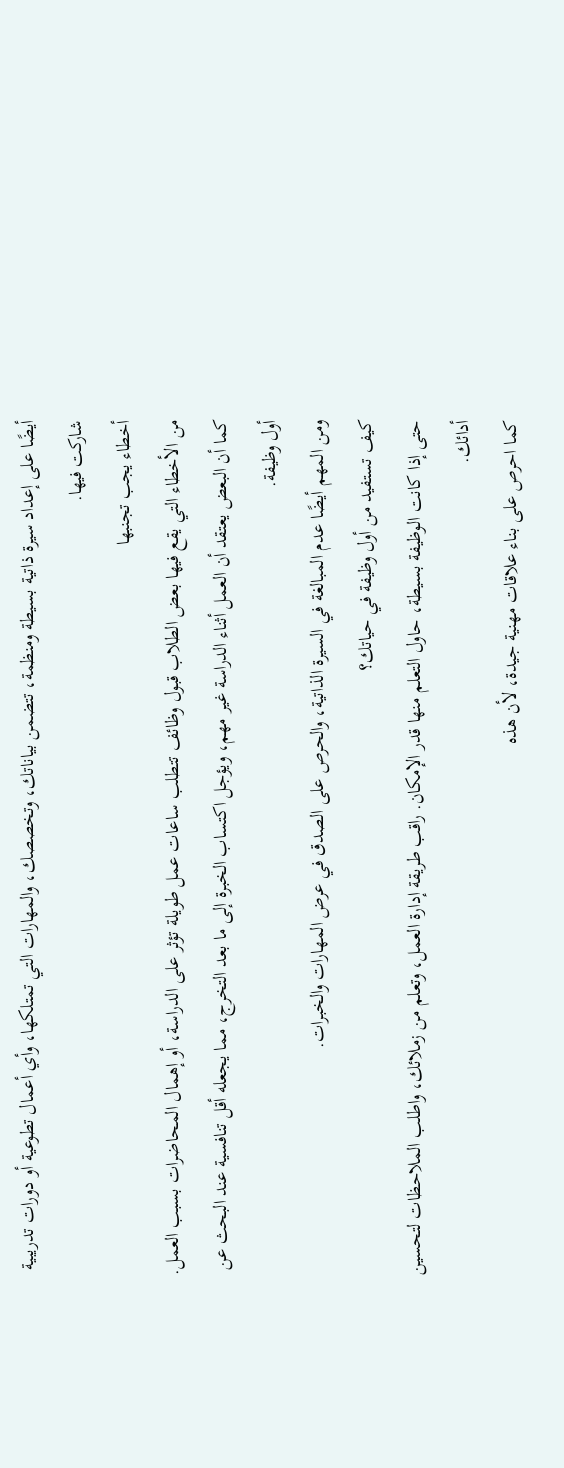أيضًا على إعداد سيرة ذاتية بسيطة ومنظمة، تتضمن بياناتك، وتخصصك، والمهارات التي تمتلكها، وأي أعمال تطوعية أو دورات تدريبية شاركت فيها.
أخطاء يجب تجنبها
من الأخطاء التي يقع فيها بعض الطلاب قبول وظائف تتطلب ساعات عمل طويلة تؤثر على الدراسة، أو إهمال المحاضرات بسبب العمل.
كما أن البعض يعتقد أن العمل أثناء الدراسة غير مهم، ويؤجل اكتساب الخبرة إلى ما بعد التخرج، مما يجعله أقل تنافسية عند البحث عن أول وظيفة.
ومن المهم أيضًا عدم المبالغة في السيرة الذاتية، والحرص على الصدق في عرض المهارات والخبرات.
كيف تستفيد من أول وظيفة في حياتك؟
حتى إذا كانت الوظيفة بسيطة، حاول التعلم منها قدر الإمكان. راقب طريقة إدارة العمل، وتعلم من زملائك، واطلب الملاحظات لتحسين أدائك.
كما احرص على بناء علاقات مهنية جيدة، لأن هذه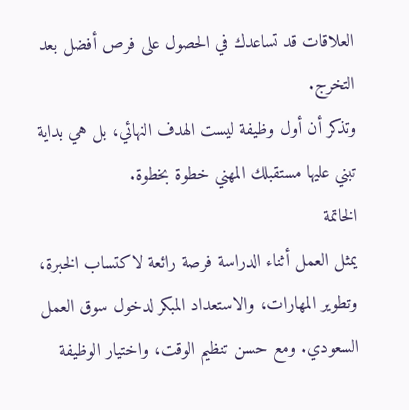العلاقات قد تساعدك في الحصول على فرص أفضل بعد التخرج.
وتذكر أن أول وظيفة ليست الهدف النهائي، بل هي بداية تبني عليها مستقبلك المهني خطوة بخطوة.
الخاتمة
يمثل العمل أثناء الدراسة فرصة رائعة لاكتساب الخبرة، وتطوير المهارات، والاستعداد المبكر لدخول سوق العمل السعودي. ومع حسن تنظيم الوقت، واختيار الوظيفة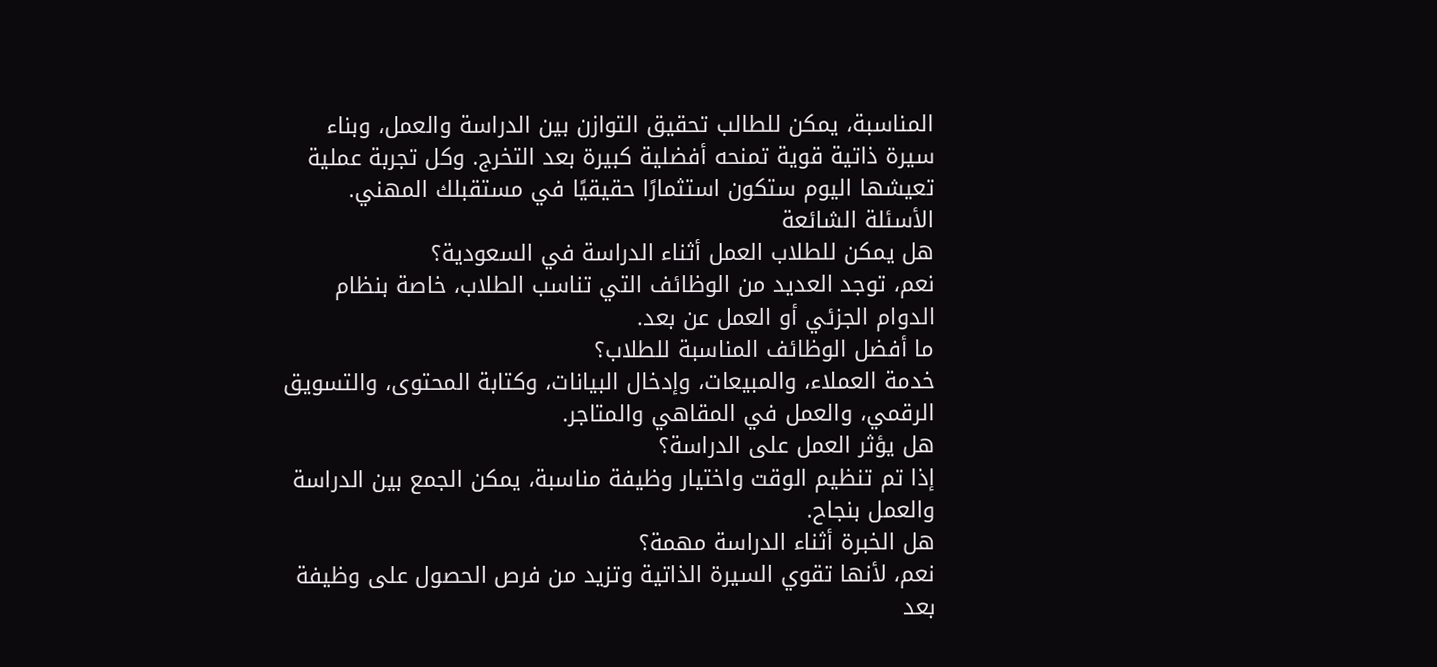المناسبة، يمكن للطالب تحقيق التوازن بين الدراسة والعمل، وبناء سيرة ذاتية قوية تمنحه أفضلية كبيرة بعد التخرج. وكل تجربة عملية تعيشها اليوم ستكون استثمارًا حقيقيًا في مستقبلك المهني.
الأسئلة الشائعة
هل يمكن للطلاب العمل أثناء الدراسة في السعودية؟
نعم، توجد العديد من الوظائف التي تناسب الطلاب، خاصة بنظام الدوام الجزئي أو العمل عن بعد.
ما أفضل الوظائف المناسبة للطلاب؟
خدمة العملاء، والمبيعات، وإدخال البيانات، وكتابة المحتوى، والتسويق الرقمي، والعمل في المقاهي والمتاجر.
هل يؤثر العمل على الدراسة؟
إذا تم تنظيم الوقت واختيار وظيفة مناسبة، يمكن الجمع بين الدراسة والعمل بنجاح.
هل الخبرة أثناء الدراسة مهمة؟
نعم، لأنها تقوي السيرة الذاتية وتزيد من فرص الحصول على وظيفة بعد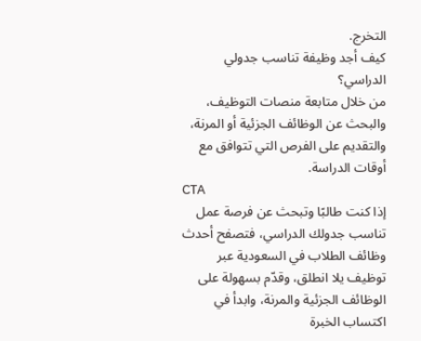التخرج.
كيف أجد وظيفة تناسب جدولي الدراسي؟
من خلال متابعة منصات التوظيف، والبحث عن الوظائف الجزئية أو المرنة، والتقديم على الفرص التي تتوافق مع أوقات الدراسة.
CTA
إذا كنت طالبًا وتبحث عن فرصة عمل تناسب جدولك الدراسي، فتصفح أحدث وظائف الطلاب في السعودية عبر توظيف يلا انطلق، وقدّم بسهولة على الوظائف الجزئية والمرنة، وابدأ في اكتساب الخبرة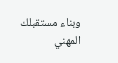وبناء مستقبلك المهني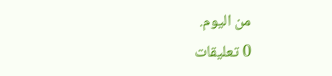من اليوم.
0 تعليقات